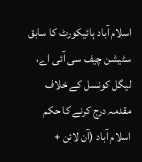اسلام آباد ہائیکورٹ کا سابق سٹیشن چیف سی آئی اے، لیگل کونسل کے خلاف مقدمہ درج کرنے کا حکم
اسلام آباد (آن لائن +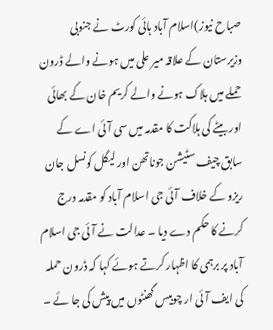صباح نیوز)اسلام آباد ہائی کورٹ نے جنوبی وزیرستان کے علاقہ میر علی میں ہونے والے ڈرون حملے میں ہلاک ہونے والے کریم خان کے بھائی اور بیٹے کی ہلاکت کا مقدمہ میں سی آئی اے کے سابق چیف سٹیشن جوناتھن اور لیگل کونسل جان ریزو کے خلاف آئی جی اسلام آباد کو مقدمہ درج کرنے کا حکم دے دیا ۔ عدالت نے آئی جی اسلام آباد پر برہمی کا اظہار کرتے ہوئے کہا کہ ڈرون حملہ کی ایف آئی ار چوبیس گھنٹوں میں پیش کی جا ئے ۔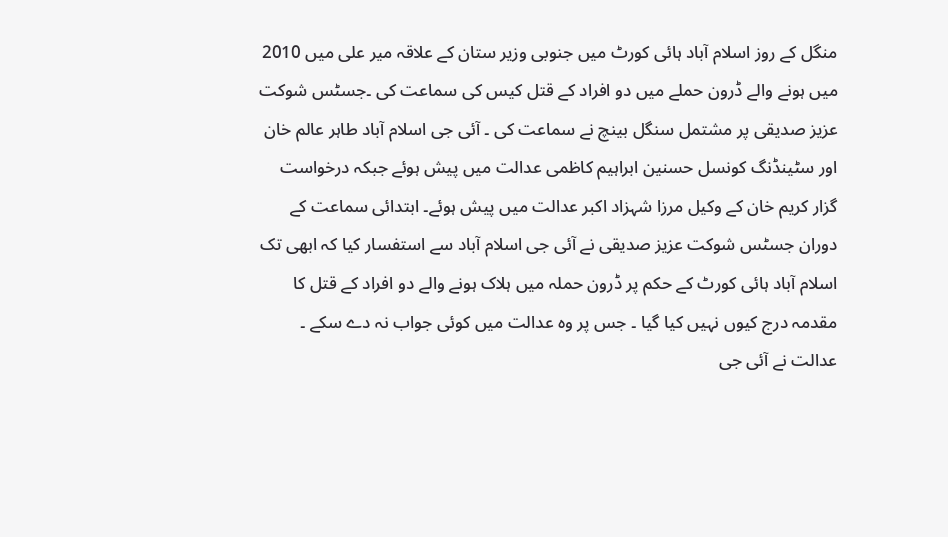منگل کے روز اسلام آباد ہائی کورٹ میں جنوبی وزیر ستان کے علاقہ میر علی میں 2010 میں ہونے والے ڈرون حملے میں دو افراد کے قتل کیس کی سماعت کی ۔جسٹس شوکت عزیز صدیقی پر مشتمل سنگل بینچ نے سماعت کی ۔ آئی جی اسلام آباد طاہر عالم خان اور سٹینڈنگ کونسل حسنین ابراہیم کاظمی عدالت میں پیش ہوئے جبکہ درخواست گزار کریم خان کے وکیل مرزا شہزاد اکبر عدالت میں پیش ہوئے۔ ابتدائی سماعت کے دوران جسٹس شوکت عزیز صدیقی نے آئی جی اسلام آباد سے استفسار کیا کہ ابھی تک اسلام آباد ہائی کورٹ کے حکم پر ڈرون حملہ میں ہلاک ہونے والے دو افراد کے قتل کا مقدمہ درج کیوں نہیں کیا گیا ۔ جس پر وہ عدالت میں کوئی جواب نہ دے سکے ۔ عدالت نے آئی جی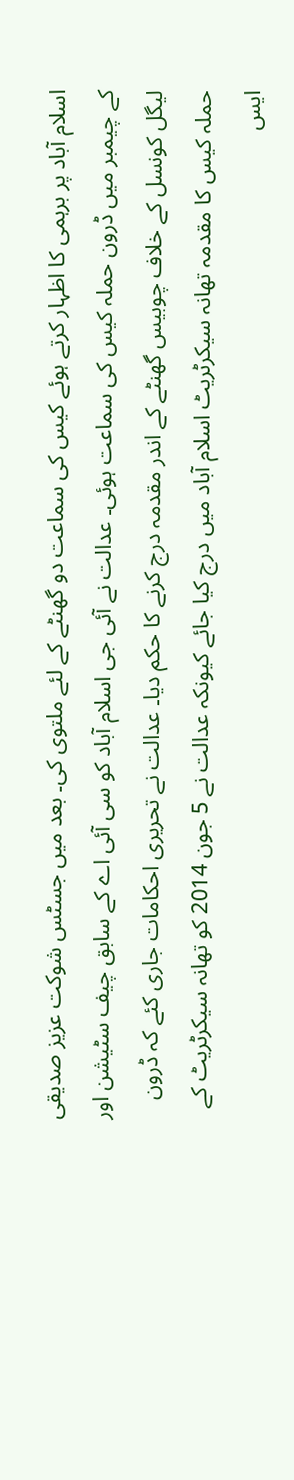اسلام آباد پر برہمی کا اظہار کرتے ہوئے کیس کی سماعت دو گھنٹے کے لئے ملتوی کی۔ بعد میں جسٹس شوکت عزیز صدیقی کے چیمبر میں ڈرون حملہ کیس کی سماعت ہوئی۔ عدالت نے آئی جی اسلام آباد کو سی آئی اے کے سابق چیف سٹیشن اور لیگل کونسل کے خلاف چوبیس گھنٹے کے اندر مقدمہ درج کرنے کا حکم دیا۔ عدالت نے تحریری احکامات جاری کئے کہ ڈرون حملہ کیس کا مقدمہ تھانہ سیکرٹریٹ اسلام آباد میں درج کیا جائے کیونکہ عدالت نے 5 جون 2014 کو تھانہ سیکرٹریٹ کے ایس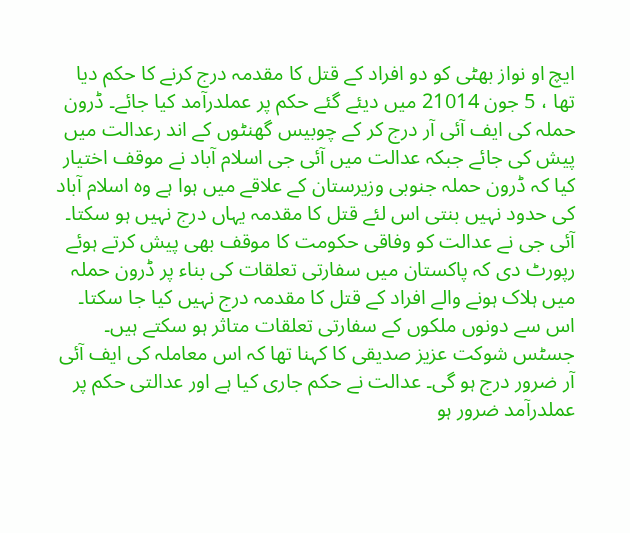ایچ او نواز بھٹی کو دو افراد کے قتل کا مقدمہ درج کرنے کا حکم دیا تھا ، 5 جون 21014 میں دیئے گئے حکم پر عملدرآمد کیا جائے۔ ڈرون حملہ کی ایف آئی آر درج کر کے چوبیس گھنٹوں کے اند رعدالت میں پیش کی جائے جبکہ عدالت میں آئی جی اسلام آباد نے موقف اختیار کیا کہ ڈرون حملہ جنوبی وزیرستان کے علاقے میں ہوا ہے وہ اسلام آباد کی حدود نہیں بنتی اس لئے قتل کا مقدمہ یہاں درج نہیں ہو سکتا۔ آئی جی نے عدالت کو وفاقی حکومت کا موقف بھی پیش کرتے ہوئے رپورٹ دی کہ پاکستان میں سفارتی تعلقات کی بناء پر ڈرون حملہ میں ہلاک ہونے والے افراد کے قتل کا مقدمہ درج نہیں کیا جا سکتا۔ اس سے دونوں ملکوں کے سفارتی تعلقات متاثر ہو سکتے ہیں۔ جسٹس شوکت عزیز صدیقی کا کہنا تھا کہ اس معاملہ کی ایف آئی آر ضرور درج ہو گی۔ عدالت نے حکم جاری کیا ہے اور عدالتی حکم پر عملدرآمد ضرور ہو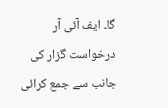گا۔ ایف آئی آر درخواست گزار کی جانب سے جمع کرائی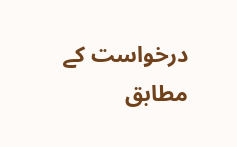درخواست کے مطابق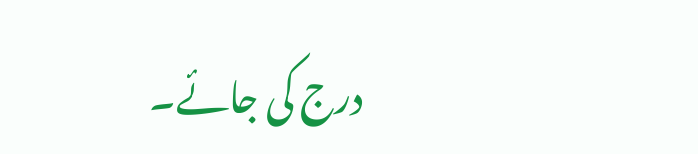درج کی جائے۔